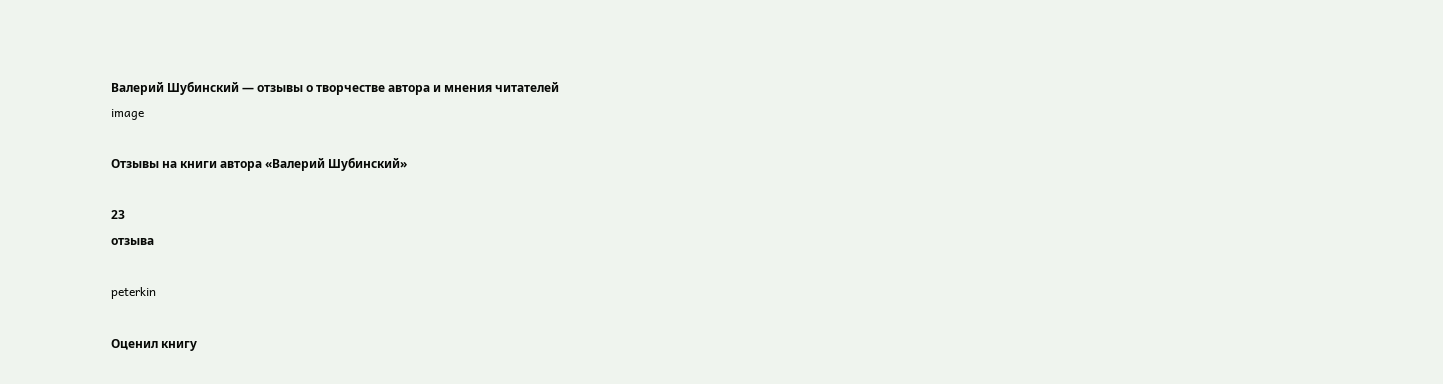Валерий Шубинский — отзывы о творчестве автора и мнения читателей
image

Отзывы на книги автора «Валерий Шубинский»

23
отзыва

peterkin

Оценил книгу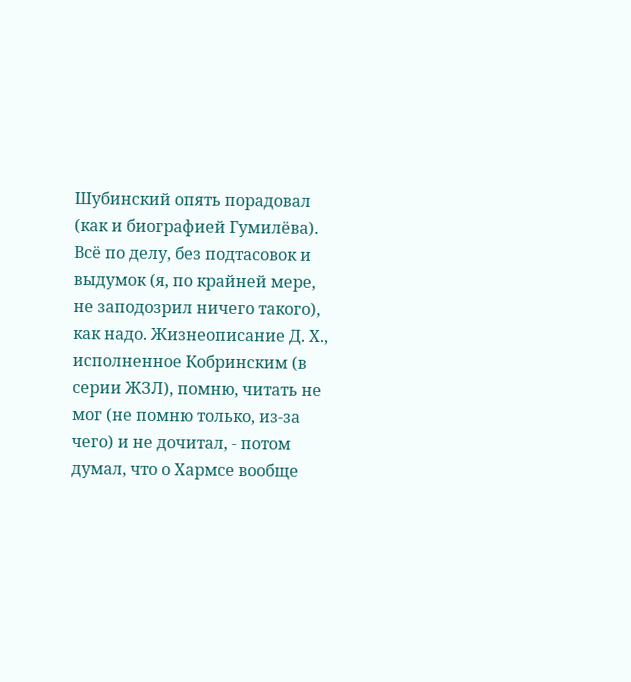Шубинский опять порадовал (как и биографией Гумилёва). Всё по делу, без подтасовок и выдумок (я, по крайней мере, не заподозрил ничего такого), как надо. Жизнеописание Д. Х., исполненное Кобринским (в серии ЖЗЛ), помню, читать не мог (не помню только, из-за чего) и не дочитал, - потом думал, что о Хармсе вообще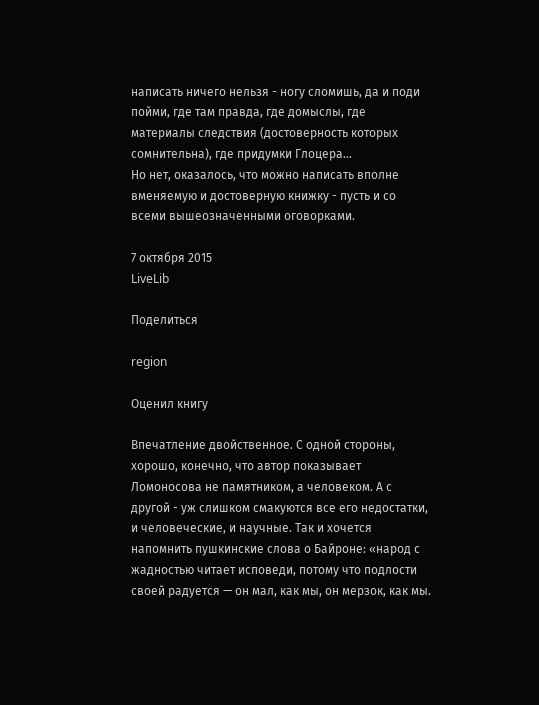написать ничего нельзя - ногу сломишь, да и поди пойми, где там правда, где домыслы, где материалы следствия (достоверность которых сомнительна), где придумки Глоцера...
Но нет, оказалось, что можно написать вполне вменяемую и достоверную книжку - пусть и со всеми вышеозначенными оговорками.

7 октября 2015
LiveLib

Поделиться

region

Оценил книгу

Впечатление двойственное. С одной стороны, хорошо, конечно, что автор показывает Ломоносова не памятником, а человеком. А с другой - уж слишком смакуются все его недостатки, и человеческие, и научные. Так и хочется напомнить пушкинские слова о Байроне: «народ с жадностью читает исповеди, потому что подлости своей радуется — он мал, как мы, он мерзок, как мы.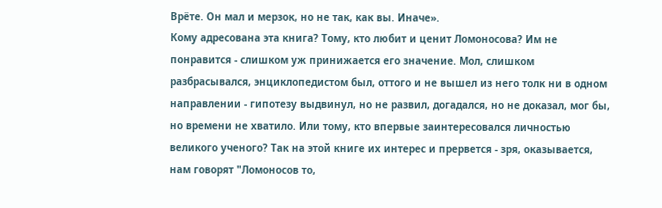Врёте. Он мал и мерзок, но не так, как вы. Иначе».
Кому адресована эта книга? Тому, кто любит и ценит Ломоносова? Им не понравится - слишком уж принижается его значение. Мол, слишком разбрасывался, энциклопедистом был, оттого и не вышел из него толк ни в одном направлении - гипотезу выдвинул, но не развил, догадался, но не доказал, мог бы, но времени не хватило. Или тому, кто впервые заинтересовался личностью великого ученого? Так на этой книге их интерес и прервется - зря, оказывается, нам говорят "Ломоносов то,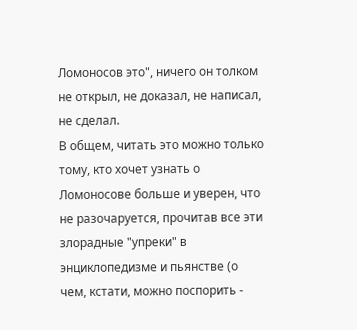Ломоносов это", ничего он толком не открыл, не доказал, не написал, не сделал.
В общем, читать это можно только тому, кто хочет узнать о Ломоносове больше и уверен, что не разочаруется, прочитав все эти злорадные "упреки" в энциклопедизме и пьянстве (о чем, кстати, можно поспорить -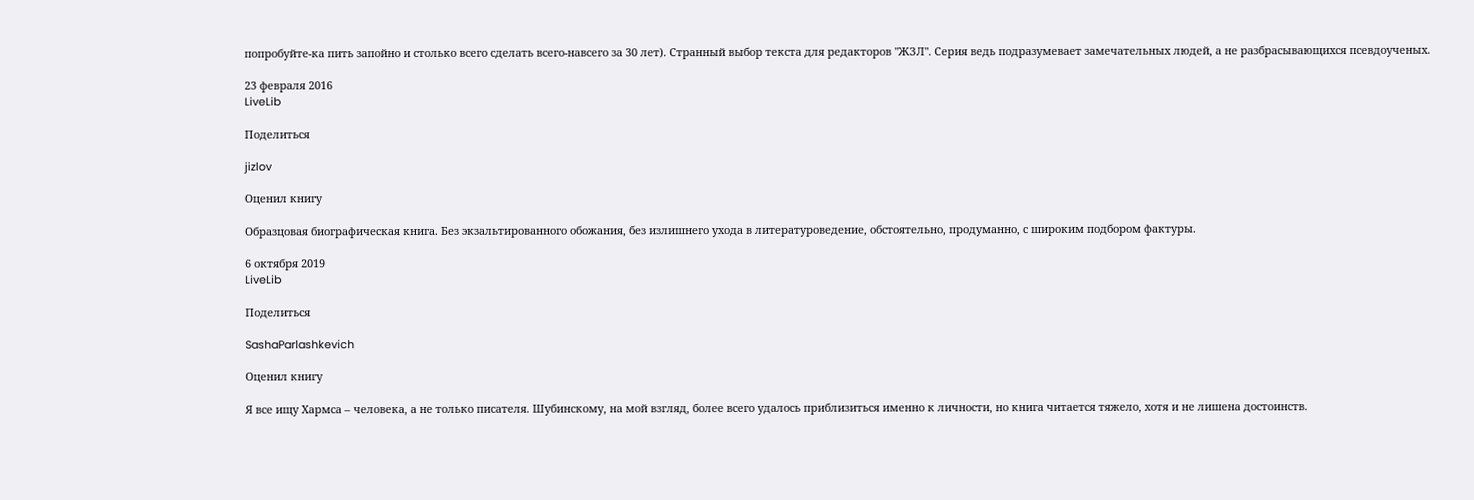попробуйте-ка пить запойно и столько всего сделать всего-навсего за 30 лет). Странный выбор текста для редакторов "ЖЗЛ". Серия ведь подразумевает замечательных людей, а не разбрасывающихся псевдоученых.

23 февраля 2016
LiveLib

Поделиться

jizlov

Оценил книгу

Образцовая биографическая книга. Без экзальтированного обожания, без излишнего ухода в литературоведение, обстоятельно, продуманно, с широким подбором фактуры.

6 октября 2019
LiveLib

Поделиться

SashaParlashkevich

Оценил книгу

Я все ищу Хармса – человека, а не только писателя. Шубинскому, на мой взгляд, более всего удалось приблизиться именно к личности, но книга читается тяжело, хотя и не лишена достоинств.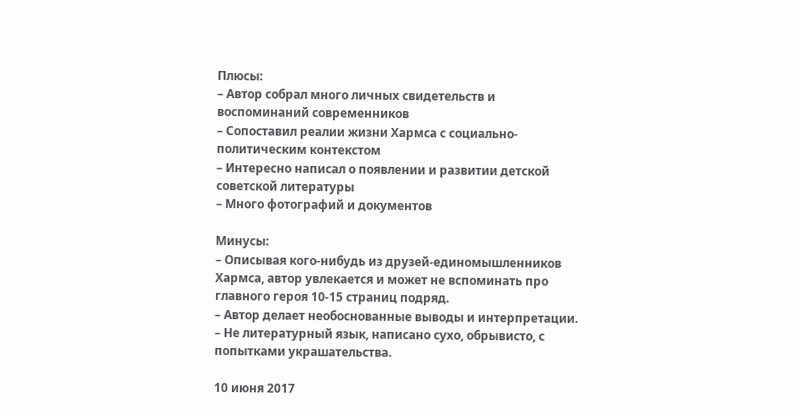Плюсы:
– Автор собрал много личных свидетельств и воспоминаний современников
– Сопоставил реалии жизни Хармса с социально-политическим контекстом
– Интересно написал о появлении и развитии детской советской литературы
– Много фотографий и документов

Минусы:
– Описывая кого-нибудь из друзей-единомышленников Хармса, автор увлекается и может не вспоминать про главного героя 10-15 страниц подряд.
– Автор делает необоснованные выводы и интерпретации.
– Не литературный язык, написано сухо, обрывисто, с попытками украшательства.

10 июня 2017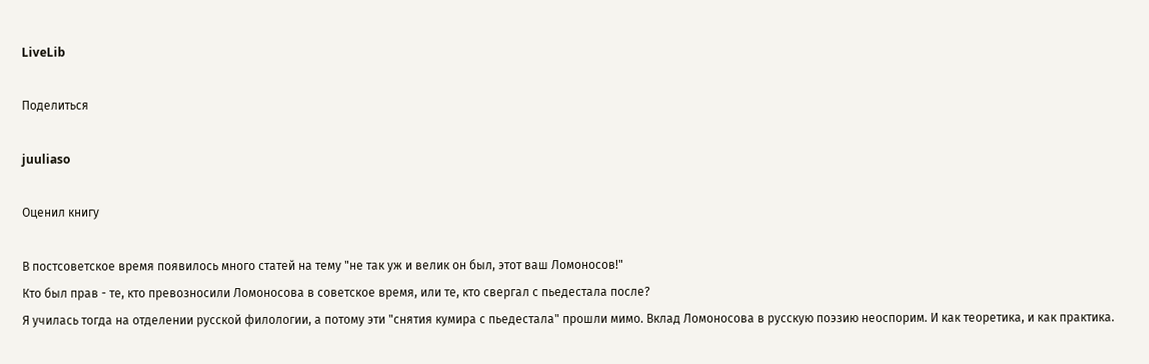LiveLib

Поделиться

juuliaso

Оценил книгу

В постсоветское время появилось много статей на тему "не так уж и велик он был, этот ваш Ломоносов!"
Кто был прав - те, кто превозносили Ломоносова в советское время, или те, кто свергал с пьедестала после?
Я училась тогда на отделении русской филологии, а потому эти "снятия кумира с пьедестала" прошли мимо. Вклад Ломоносова в русскую поэзию неоспорим. И как теоретика, и как практика.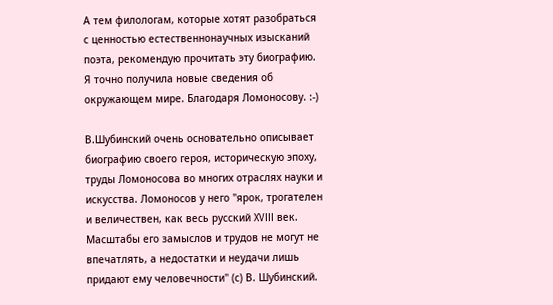А тем филологам, которые хотят разобраться с ценностью естественнонаучных изысканий поэта, рекомендую прочитать эту биографию. Я точно получила новые сведения об окружающем мире. Благодаря Ломоносову. :-)

В.Шубинский очень основательно описывает биографию своего героя, историческую эпоху, труды Ломоносова во многих отраслях науки и искусства. Ломоносов у него "ярок, трогателен и величествен, как весь русский XVIII век. Масштабы его замыслов и трудов не могут не впечатлять, а недостатки и неудачи лишь придают ему человечности" (с) В. Шубинский.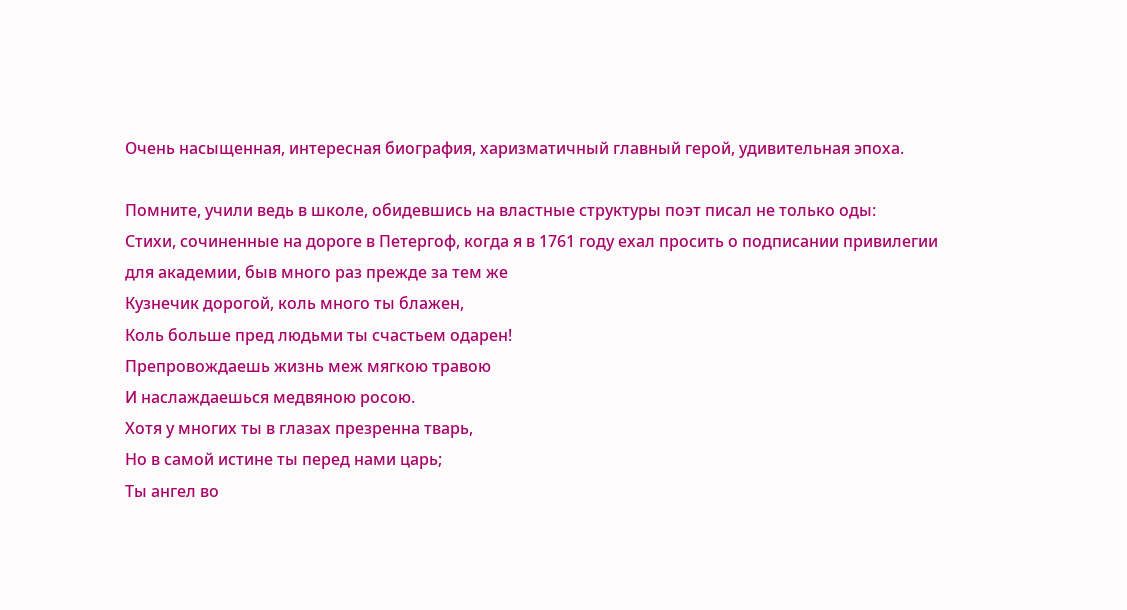Очень насыщенная, интересная биография, харизматичный главный герой, удивительная эпоха.

Помните, учили ведь в школе, обидевшись на властные структуры поэт писал не только оды:
Стихи, сочиненные на дороге в Петергоф, когда я в 1761 году ехал просить о подписании привилегии для академии, быв много раз прежде за тем же
Кузнечик дорогой, коль много ты блажен,
Коль больше пред людьми ты счастьем одарен!
Препровождаешь жизнь меж мягкою травою
И наслаждаешься медвяною росою.
Хотя у многих ты в глазах презренна тварь,
Но в самой истине ты перед нами царь;
Ты ангел во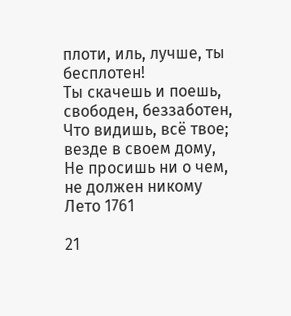плоти, иль, лучше, ты бесплотен!
Ты скачешь и поешь, свободен, беззаботен,
Что видишь, всё твое; везде в своем дому,
Не просишь ни о чем, не должен никому
Лето 1761

21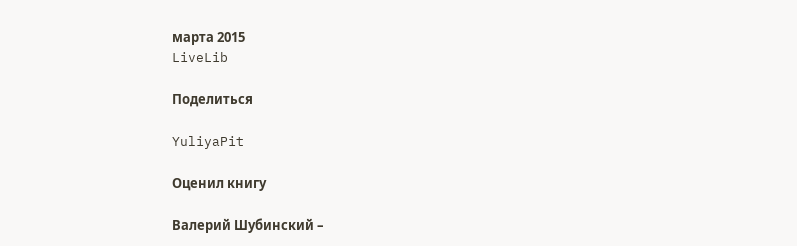марта 2015
LiveLib

Поделиться

YuliyaPit

Оценил книгу

Валерий Шубинский –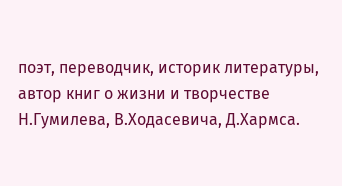поэт, переводчик, историк литературы, автор книг о жизни и творчестве Н.Гумилева, В.Ходасевича, Д.Хармса.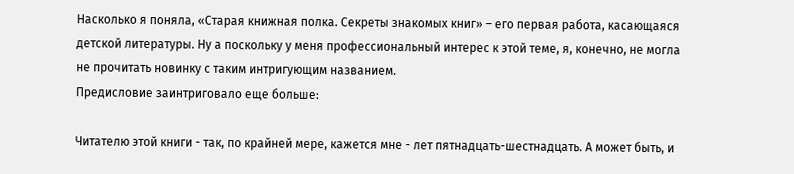Насколько я поняла, «Старая книжная полка. Секреты знакомых книг» – его первая работа, касающаяся детской литературы. Ну а поскольку у меня профессиональный интерес к этой теме, я, конечно, не могла не прочитать новинку с таким интригующим названием.
Предисловие заинтриговало еще больше:

Читателю этой книги - так, по крайней мере, кажется мне - лет пятнадцать-шестнадцать. А может быть, и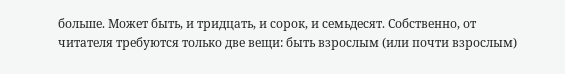больше. Может быть, и тридцать, и сорок, и семьдесят. Собственно, от читателя требуются только две вещи: быть взрослым (или почти взрослым)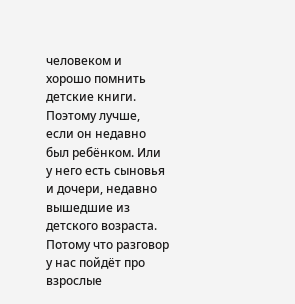человеком и хорошо помнить детские книги. Поэтому лучше, если он недавно был ребёнком. Или у него есть сыновья и дочери, недавно вышедшие из детского возраста.
Потому что разговор у нас пойдёт про взрослые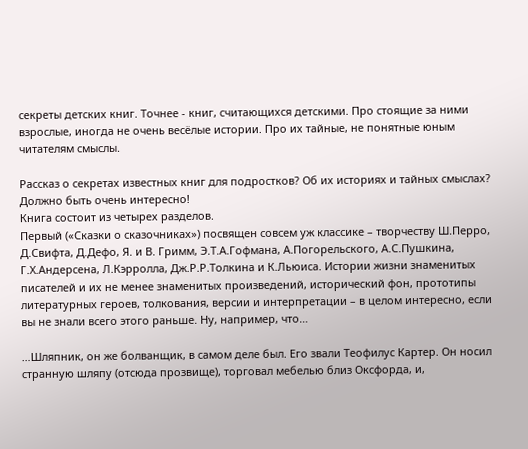секреты детских книг. Точнее - книг, считающихся детскими. Про стоящие за ними взрослые, иногда не очень весёлые истории. Про их тайные, не понятные юным читателям смыслы.

Рассказ о секретах известных книг для подростков? Об их историях и тайных смыслах? Должно быть очень интересно!
Книга состоит из четырех разделов.
Первый («Сказки о сказочниках») посвящен совсем уж классике – творчеству Ш.Перро, Д.Свифта, Д.Дефо, Я. и В. Гримм, Э.Т.А.Гофмана, А.Погорельского, А.С.Пушкина, Г.Х.Андерсена, Л.Кэрролла, Дж.Р.Р.Толкина и К.Льюиса. Истории жизни знаменитых писателей и их не менее знаменитых произведений, исторический фон, прототипы литературных героев, толкования, версии и интерпретации – в целом интересно, если вы не знали всего этого раньше. Ну, например, что…

…Шляпник, он же болванщик, в самом деле был. Его звали Теофилус Картер. Он носил странную шляпу (отсюда прозвище), торговал мебелью близ Оксфорда, и,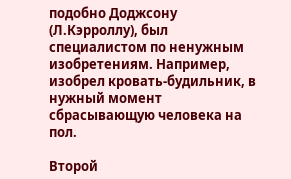подобно Доджсону (Л.Кэрроллу), был специалистом по ненужным изобретениям. Например, изобрел кровать-будильник, в нужный момент сбрасывающую человека на пол.

Второй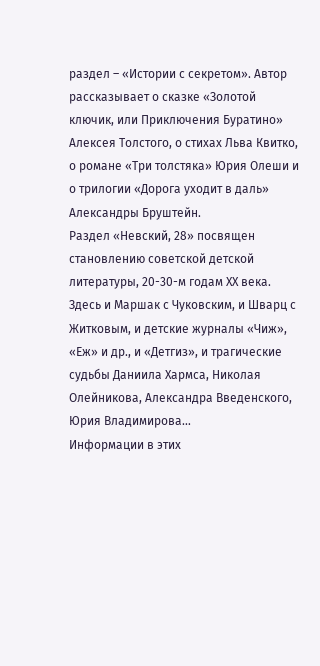раздел – «Истории с секретом». Автор рассказывает о сказке «Золотой ключик, или Приключения Буратино» Алексея Толстого, о стихах Льва Квитко, о романе «Три толстяка» Юрия Олеши и о трилогии «Дорога уходит в даль» Александры Бруштейн.
Раздел «Невский, 28» посвящен становлению советской детской литературы, 20-30-м годам ХХ века. Здесь и Маршак с Чуковским, и Шварц с Житковым, и детские журналы «Чиж», «Еж» и др., и «Детгиз», и трагические судьбы Даниила Хармса, Николая Олейникова, Александра Введенского, Юрия Владимирова…
Информации в этих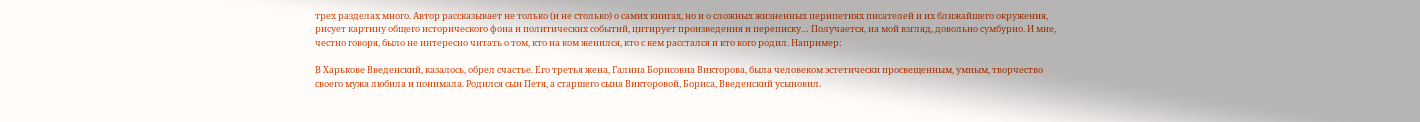трех разделах много. Автор рассказывает не только (и не столько) о самих книгах, но и о сложных жизненных перипетиях писателей и их ближайшего окружения, рисует картину общего исторического фона и политических событий, цитирует произведения и переписку… Получается, на мой взгляд, довольно сумбурно. И мне, честно говоря, было не интересно читать о том, кто на ком женился, кто с кем расстался и кто кого родил. Например:

В Харькове Введенский, казалось, обрел счастье. Его третья жена, Галина Борисовна Викторова, была человеком эстетически просвещенным, умным, творчество своего мужа любила и понимала. Родился сын Петя, а старшего сына Викторовой, Бориса, Введенский усыновил.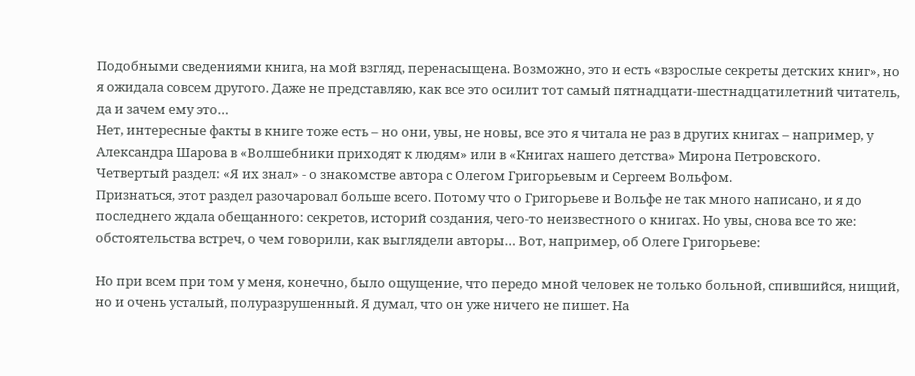Подобными сведениями книга, на мой взгляд, перенасыщена. Возможно, это и есть «взрослые секреты детских книг», но я ожидала совсем другого. Даже не представляю, как все это осилит тот самый пятнадцати-шестнадцатилетний читатель, да и зачем ему это…
Нет, интересные факты в книге тоже есть – но они, увы, не новы, все это я читала не раз в других книгах – например, у Александра Шарова в «Волшебники приходят к людям» или в «Книгах нашего детства» Мирона Петровского.
Четвертый раздел: «Я их знал» - о знакомстве автора с Олегом Григорьевым и Сергеем Вольфом.
Признаться, этот раздел разочаровал больше всего. Потому что о Григорьеве и Вольфе не так много написано, и я до последнего ждала обещанного: секретов, историй создания, чего-то неизвестного о книгах. Но увы, снова все то же: обстоятельства встреч, о чем говорили, как выглядели авторы… Вот, например, об Олеге Григорьеве:

Но при всем при том у меня, конечно, было ощущение, что передо мной человек не только больной, спившийся, нищий, но и очень усталый, полуразрушенный. Я думал, что он уже ничего не пишет. На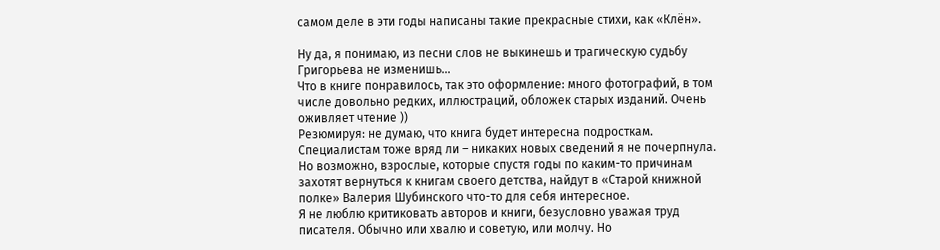самом деле в эти годы написаны такие прекрасные стихи, как «Клён».

Ну да, я понимаю, из песни слов не выкинешь и трагическую судьбу Григорьева не изменишь…
Что в книге понравилось, так это оформление: много фотографий, в том числе довольно редких, иллюстраций, обложек старых изданий. Очень оживляет чтение ))
Резюмируя: не думаю, что книга будет интересна подросткам. Специалистам тоже вряд ли – никаких новых сведений я не почерпнула. Но возможно, взрослые, которые спустя годы по каким-то причинам захотят вернуться к книгам своего детства, найдут в «Старой книжной полке» Валерия Шубинского что-то для себя интересное.
Я не люблю критиковать авторов и книги, безусловно уважая труд писателя. Обычно или хвалю и советую, или молчу. Но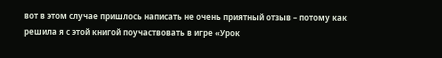вот в этом случае пришлось написать не очень приятный отзыв – потому как решила я с этой книгой поучаствовать в игре «Урок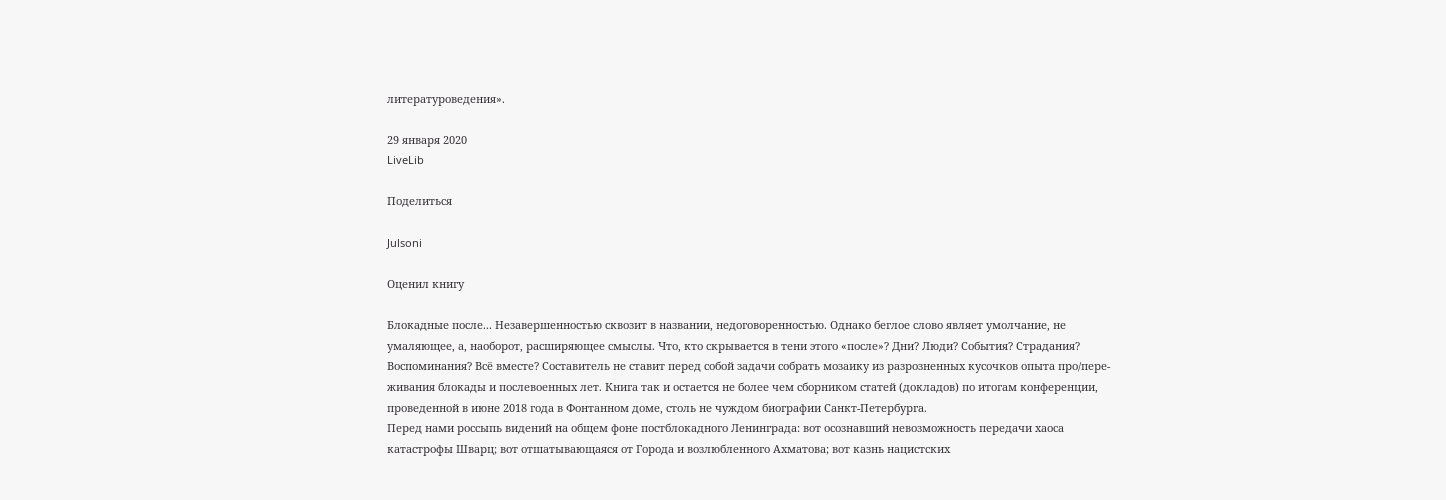литературоведения».

29 января 2020
LiveLib

Поделиться

Julsoni

Оценил книгу

Блокадные после... Незавершенностью сквозит в названии, недоговоренностью. Однако беглое слово являет умолчание, не умаляющее, а, наоборот, расширяющее смыслы. Что, кто скрывается в тени этого «после»? Дни? Люди? События? Страдания? Воспоминания? Всё вместе? Составитель не ставит перед собой задачи собрать мозаику из разрозненных кусочков опыта про/пере-живания блокады и послевоенных лет. Книга так и остается не более чем сборником статей (докладов) по итогам конференции, проведенной в июне 2018 года в Фонтанном доме, столь не чуждом биографии Санкт-Петербурга.
Перед нами россыпь видений на общем фоне постблокадного Ленинграда: вот осознавший невозможность передачи хаоса катастрофы Шварц; вот отшатывающаяся от Города и возлюбленного Ахматова; вот казнь нацистских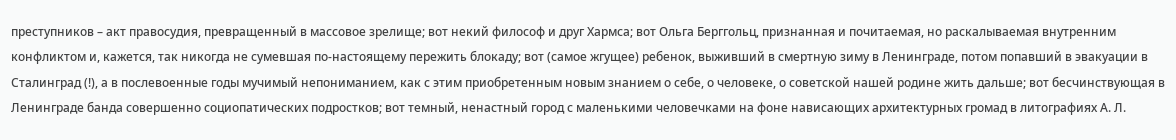преступников – акт правосудия, превращенный в массовое зрелище; вот некий философ и друг Хармса; вот Ольга Берггольц, признанная и почитаемая, но раскалываемая внутренним конфликтом и, кажется, так никогда не сумевшая по-настоящему пережить блокаду; вот (самое жгущее) ребенок, выживший в смертную зиму в Ленинграде, потом попавший в эвакуации в Сталинград (!), а в послевоенные годы мучимый непониманием, как с этим приобретенным новым знанием о себе, о человеке, о советской нашей родине жить дальше; вот бесчинствующая в Ленинграде банда совершенно социопатических подростков; вот темный, ненастный город с маленькими человечками на фоне нависающих архитектурных громад в литографиях А. Л.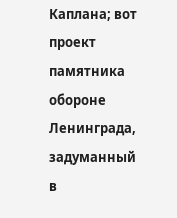Каплана; вот проект памятника обороне Ленинграда, задуманный в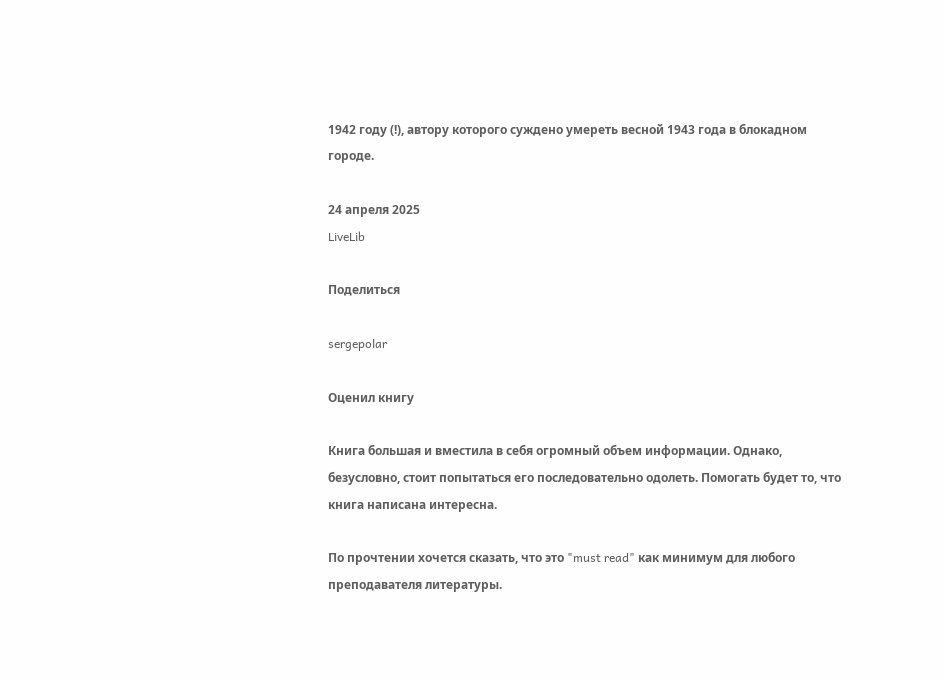1942 году (!), автору которого суждено умереть весной 1943 года в блокадном городе.

24 апреля 2025
LiveLib

Поделиться

sergepolar

Оценил книгу

Книга большая и вместила в себя огромный объем информации. Однако, безусловно, стоит попытаться его последовательно одолеть. Помогать будет то, что книга написана интересна.

По прочтении хочется сказать, что это "must read" как минимум для любого преподавателя литературы.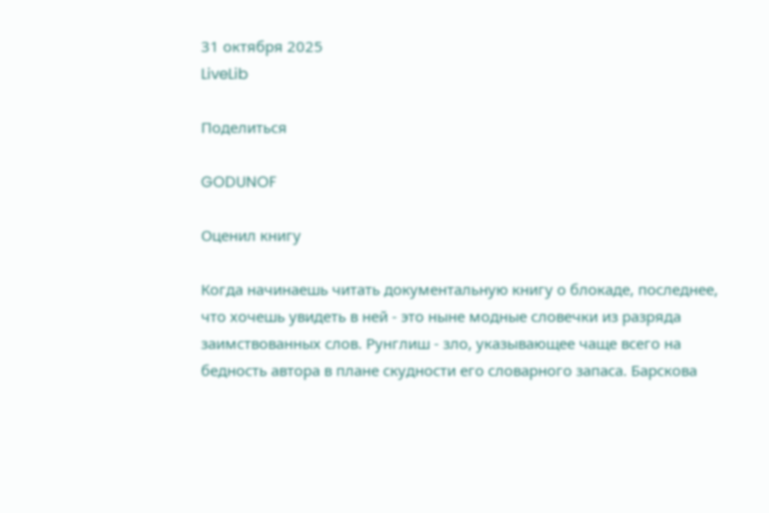31 октября 2025
LiveLib

Поделиться

GODUNOF

Оценил книгу

Когда начинаешь читать документальную книгу о блокаде, последнее, что хочешь увидеть в ней - это ныне модные словечки из разряда заимствованных слов. Рунглиш - зло, указывающее чаще всего на бедность автора в плане скудности его словарного запаса. Барскова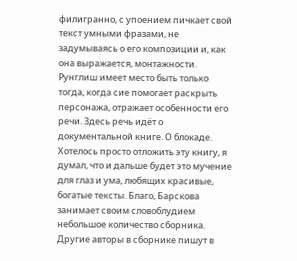филигранно, с упоением пичкает свой текст умными фразами, не задумываясь о его композиции и, как она выражается, монтажности. Рунглиш имеет место быть только тогда, когда сие помогает раскрыть персонажа, отражает особенности его речи. Здесь речь идёт о документальной книге. О блокаде. Хотелось просто отложить эту книгу, я думал, что и дальше будет это мучение для глаз и ума, любящих красивые, богатые тексты. Благо, Барскова занимает своим словоблудием небольшое количество сборника. Другие авторы в сборнике пишут в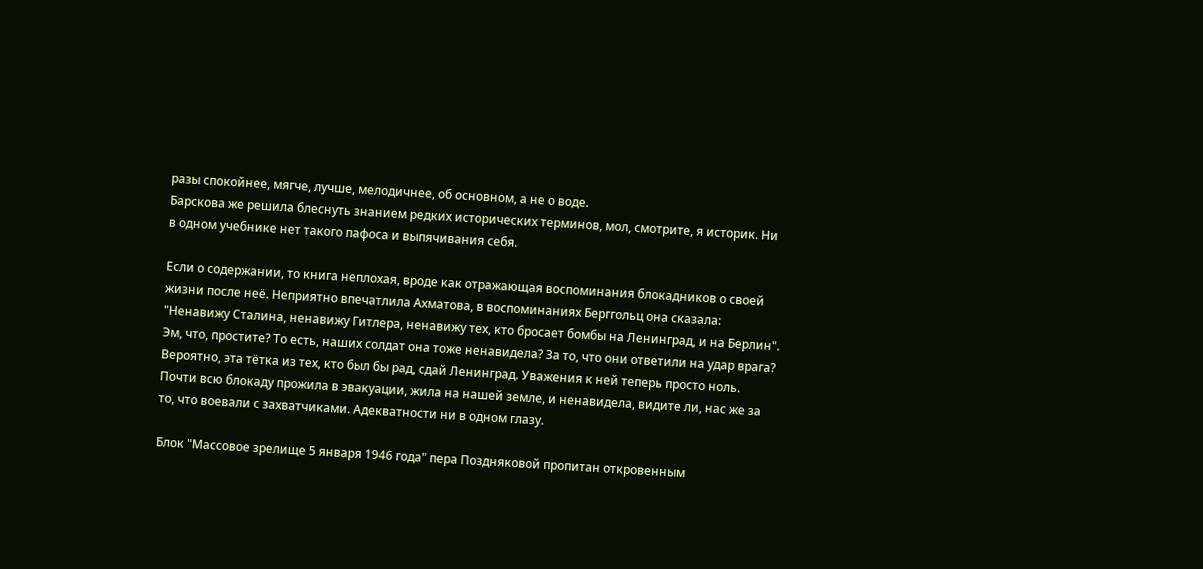разы спокойнее, мягче, лучше, мелодичнее, об основном, а не о воде.
Барскова же решила блеснуть знанием редких исторических терминов, мол, смотрите, я историк. Ни в одном учебнике нет такого пафоса и выпячивания себя.

Если о содержании, то книга неплохая, вроде как отражающая воспоминания блокадников о своей жизни после неё. Неприятно впечатлила Ахматова, в воспоминаниях Берггольц она сказала: "Ненавижу Сталина, ненавижу Гитлера, ненавижу тех, кто бросает бомбы на Ленинград, и на Берлин". Эм, что, простите? То есть, наших солдат она тоже ненавидела? За то, что они ответили на удар врага? Вероятно, эта тётка из тех, кто был бы рад, сдай Ленинград. Уважения к ней теперь просто ноль. Почти всю блокаду прожила в эвакуации, жила на нашей земле, и ненавидела, видите ли, нас же за то, что воевали с захватчиками. Адекватности ни в одном глазу.

Блок "Массовое зрелище 5 января 1946 года" пера Поздняковой пропитан откровенным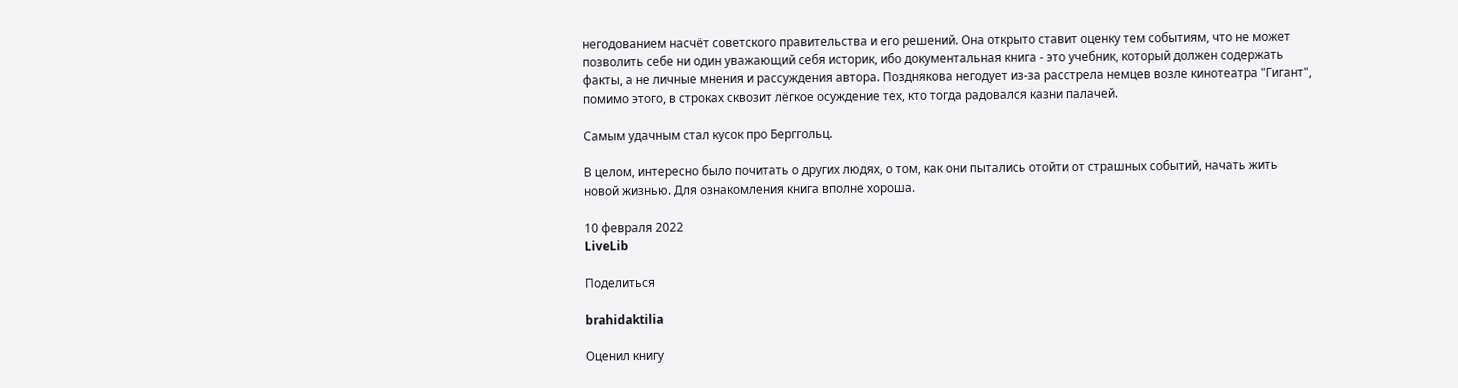негодованием насчёт советского правительства и его решений. Она открыто ставит оценку тем событиям, что не может позволить себе ни один уважающий себя историк, ибо документальная книга - это учебник, который должен содержать факты, а не личные мнения и рассуждения автора. Позднякова негодует из-за расстрела немцев возле кинотеатра "Гигант", помимо этого, в строках сквозит лёгкое осуждение тех, кто тогда радовался казни палачей.

Самым удачным стал кусок про Берггольц.

В целом, интересно было почитать о других людях, о том, как они пытались отойти от страшных событий, начать жить новой жизнью. Для ознакомления книга вполне хороша.

10 февраля 2022
LiveLib

Поделиться

brahidaktilia

Оценил книгу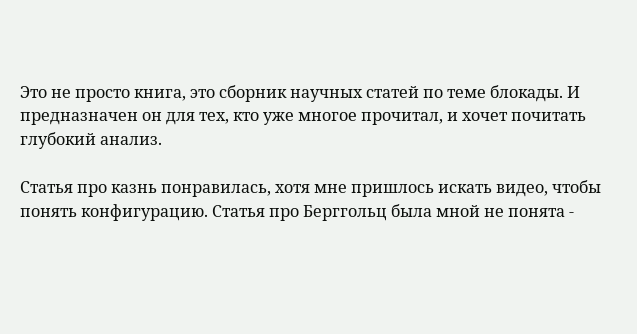Это не просто книга, это сборник научных статей по теме блокады. И предназначен он для тех, кто уже многое прочитал, и хочет почитать глубокий анализ.

Статья про казнь понравилась, хотя мне пришлось искать видео, чтобы понять конфигурацию. Статья про Берггольц была мной не понята -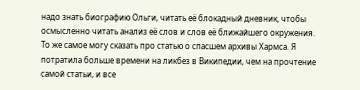надо знать биографию Ольги, читать её блокадный дневник, чтобы осмысленно читать анализ её слов и слов её ближайшего окружения. То же самое могу сказать про статью о спасшем архивы Хармса. Я потратила больше времени на ликбез в Википедии, чем на прочтение самой статьи, и все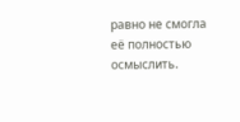равно не смогла её полностью осмыслить.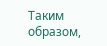Таким образом,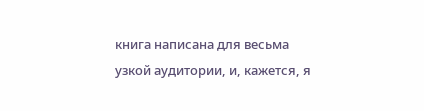книга написана для весьма узкой аудитории, и, кажется, я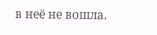в неё не вошла.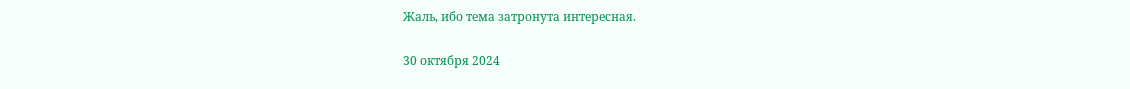Жаль, ибо тема затронута интересная.

30 октября 2024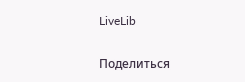LiveLib

Поделиться